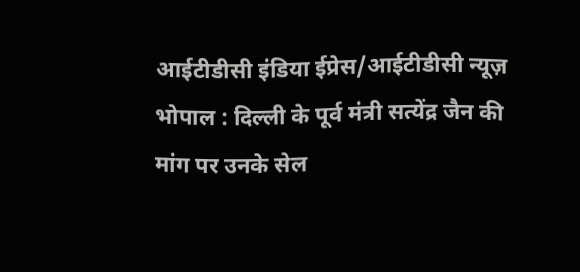आईटीडीसी इंडिया ईप्रेस/आईटीडीसी न्यूज़ भोपाल : दिल्ली के पूर्व मंत्री सत्येंद्र जैन की मांग पर उनके सेल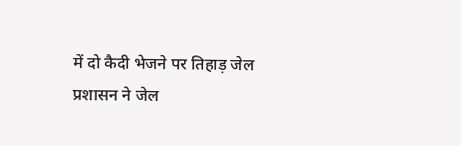में दो कैदी भेजने पर तिहाड़ जेल प्रशासन ने जेल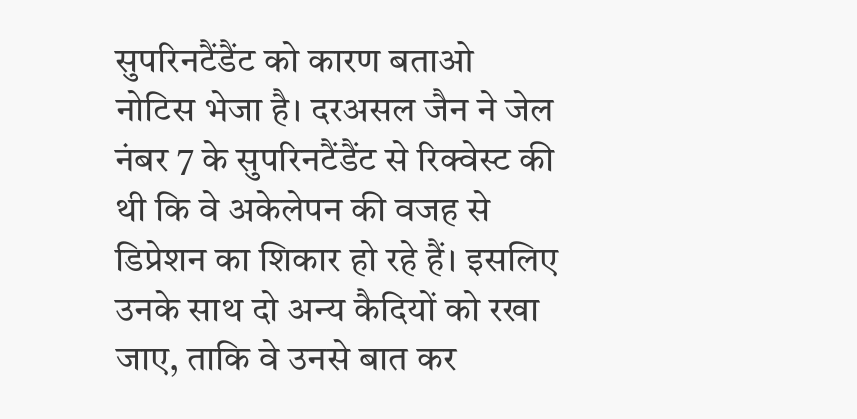सुपरिनटैंडैंट को कारण बताओ नोटिस भेजा है। दरअसल जैन ने जेल नंबर 7 के सुपरिनटैंडैंट से रिक्वेस्ट की थी कि वे अकेलेपन की वजह से डिप्रेशन का शिकार हो रहे हैं। इसलिए उनके साथ दो अन्य कैदियों को रखा जाए, ताकि वे उनसे बात कर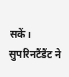सकें।
सुपरिनटैंडैंट ने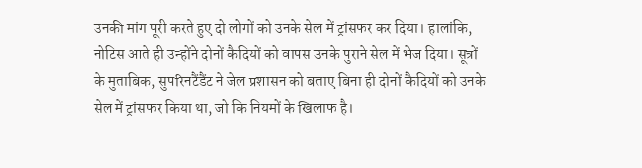उनकी मांग पूरी करते हुए दो लोगों को उनके सेल में ट्रांसफर कर दिया। हालांकि, नोटिस आते ही उन्होंने दोनों कैदियों को वापस उनके पुराने सेल में भेज दिया। सूत्रों के मुताबिक, सुपरिनटैंडैंट ने जेल प्रशासन को बताए बिना ही दोनों कैदियों को उनके सेल में ट्रांसफर किया था, जो कि नियमों के खिलाफ है।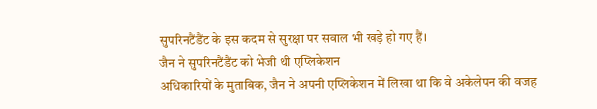सुपरिनटैंडैंट के इस कदम से सुरक्षा पर सवाल भी खड़े हो गए हैं।
जैन ने सुपरिनटैंडैंट को भेजी थी एप्लिकेशन
अधिकारियों के मुताबिक, जैन ने अपनी एप्लिकेशन में लिखा था कि वे अकेलेपन की वजह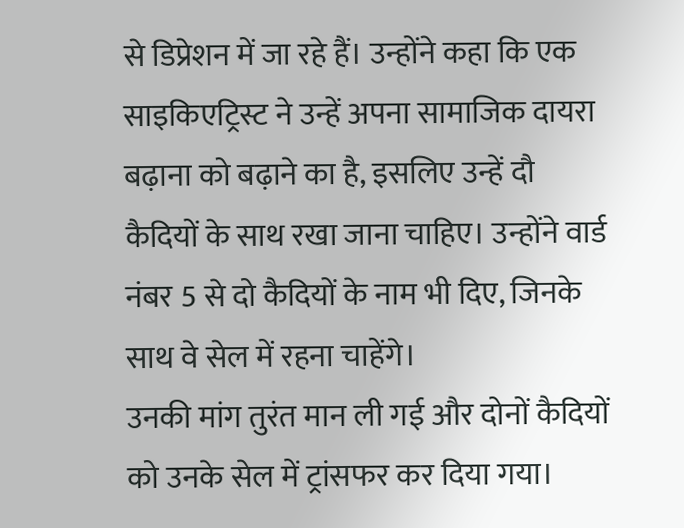से डिप्रेशन में जा रहे हैं। उन्होंने कहा कि एक साइकिएट्रिस्ट ने उन्हें अपना सामाजिक दायरा बढ़ाना को बढ़ाने का है, इसलिए उन्हें दौ कैदियों के साथ रखा जाना चाहिए। उन्होंने वार्ड नंबर 5 से दो कैदियों के नाम भी दिए, जिनके साथ वे सेल में रहना चाहेंगे।
उनकी मांग तुरंत मान ली गई और दोनों कैदियों को उनके सेल में ट्रांसफर कर दिया गया।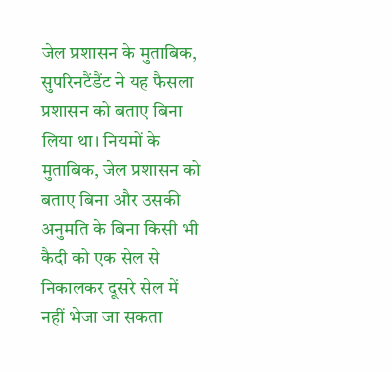जेल प्रशासन के मुताबिक, सुपरिनटैंडैंट ने यह फैसला प्रशासन को बताए बिना लिया था। नियमों के मुताबिक, जेल प्रशासन को बताए बिना और उसकी अनुमति के बिना किसी भी कैदी को एक सेल से निकालकर दूसरे सेल में नहीं भेजा जा सकता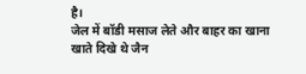है।
जेल में बॉडी मसाज लेते और बाहर का खाना खाते दिखे थे जैन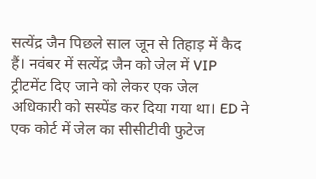सत्येंद्र जैन पिछले साल जून से तिहाड़ में कैद हैं। नवंबर में सत्येंद्र जैन को जेल में VIP ट्रीटमेंट दिए जाने को लेकर एक जेल अधिकारी को सस्पेंड कर दिया गया था। ED ने एक कोर्ट में जेल का सीसीटीवी फुटेज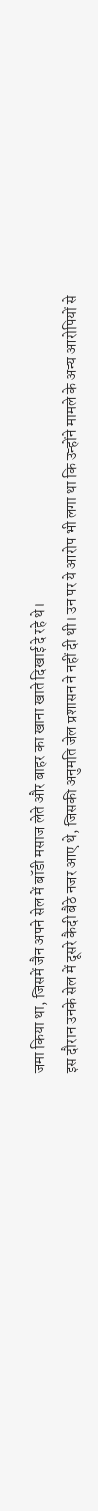जमा किया था, जिसमें जैन अपने सेल में बॉडी मसाज लेते और बाहर का खाना खाते दिखाई दे रहे थे।
इस दौरान उनके सेल में दूसरे कैदी बैठे नजर आए थे, जिसकी अनुमति जेल प्रशासन ने नहीं दी थी। उन पर ये आरोप भी लगा था कि उन्होंने मामले के अन्य आरोपियों से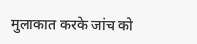मुलाकात करके जांच को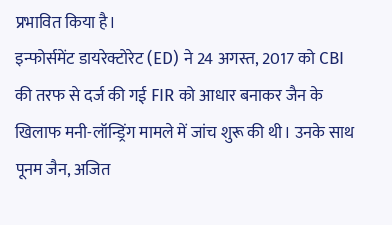प्रभावित किया है।
इन्फोर्समेंट डायरेक्टोरेट (ED) ने 24 अगस्त, 2017 को CBI की तरफ से दर्ज की गई FIR को आधार बनाकर जैन के खिलाफ मनी-लॉन्ड्रिंग मामले में जांच शुरू की थी। उनके साथ पूनम जैन, अजित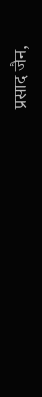प्रसाद जैन,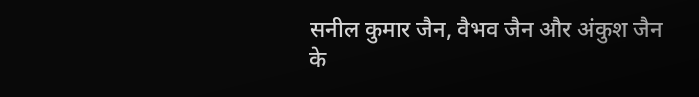सनील कुमार जैन, वैभव जैन और अंकुश जैन के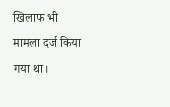खिलाफ भी मामला दर्ज किया गया था।